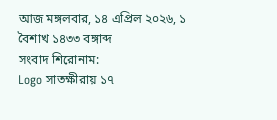আজ মঙ্গলবার, ১৪ এপ্রিল ২০২৬, ১ বৈশাখ ১৪৩৩ বঙ্গাব্দ
সংবাদ শিরোনাম:
Logo সাতক্ষীরায় ১৭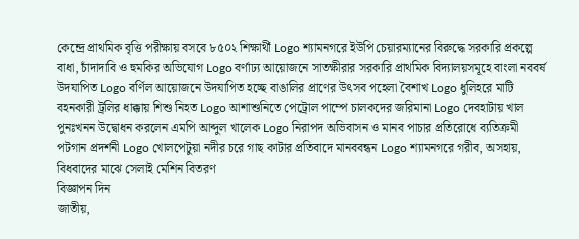কেন্দ্রে প্রাথমিক বৃত্তি পরীক্ষায় বসবে ৮৫০২ শিক্ষার্থী Logo শ্যামনগরে ইউপি চেয়ারম্যানের বিরুদ্ধে সরকারি প্রকল্পে বাধা, চাঁদাদাবি ও হুমকির অভিযোগ Logo বর্ণাঢ্য আয়োজনে সাতক্ষীরার সরকারি প্রাথমিক বিদ্যালয়সমূহে বাংলা নববর্ষ উদযাপিত Logo বর্ণিল আয়োজনে উদযাপিত হচ্ছে বাঙালির প্রাণের উৎসব পহেলা বৈশাখ Logo ধুলিহরে মাটি বহনকারী ট্রলির ধাক্কায় শিশু নিহত Logo আশাশুনিতে পেট্রোল পাম্পে চালকদের জরিমানা Logo দেবহাটায় খাল পুনঃখনন উদ্বোধন করলেন এমপি আব্দুল খালেক Logo নিরাপদ অভিবাসন ও মানব পাচার প্রতিরোধে ব্যতিক্রমী পটগান প্রদর্শনী Logo খোলপেটুয়া নদীর চরে গাছ কাটার প্রতিবাদে মানববন্ধন Logo শ্যামনগরে গরীব, অসহায়, বিধবাদের মাঝে সেলাই মেশিন বিতরণ
বিজ্ঞাপন দিন
জাতীয়,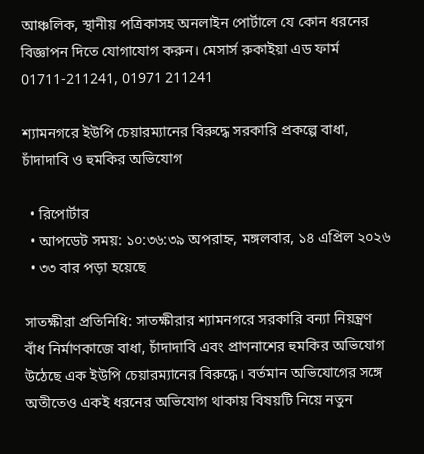আঞ্চলিক, স্থানীয় পত্রিকাসহ অনলাইন পোর্টালে যে কোন ধরনের বিজ্ঞাপন দিতে যোগাযোগ করুন। মেসার্স রুকাইয়া এড ফার্ম 01711-211241, 01971 211241

শ্যামনগরে ইউপি চেয়ারম্যানের বিরুদ্ধে সরকারি প্রকল্পে বাধা, চাঁদাদাবি ও হুমকির অভিযোগ

  • রিপোর্টার
  • আপডেট সময়: ১০:৩৬:৩৯ অপরাহ্ন, মঙ্গলবার, ১৪ এপ্রিল ২০২৬
  • ৩৩ বার পড়া হয়েছে

সাতক্ষীরা প্রতিনিধি: সাতক্ষীরার শ্যামনগরে সরকারি বন্যা নিয়ন্ত্রণ বাঁধ নির্মাণকাজে বাধা, চাঁদাদাবি এবং প্রাণনাশের হুমকির অভিযোগ উঠেছে এক ইউপি চেয়ারম্যানের বিরুদ্ধে। বর্তমান অভিযোগের সঙ্গে অতীতেও একই ধরনের অভিযোগ থাকায় বিষয়টি নিয়ে নতুন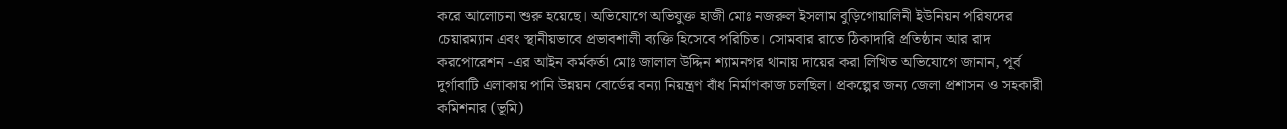করে আলোচনা শুরু হয়েছে। অভিযোগে অভিযুক্ত হাজী মোঃ নজরুল ইসলাম বুড়িগোয়ালিনী ইউনিয়ন পরিষদের চেয়ারম্যান এবং স্থানীয়ভাবে প্রভাবশালী ব্যক্তি হিসেবে পরিচিত। সোমবার রাতে ঠিকাদারি প্রতিষ্ঠান আর রাদ করপোরেশন -এর আইন কর্মকর্তা মোঃ জালাল উদ্দিন শ্যামনগর থানায় দায়ের করা লিখিত অভিযোগে জানান, পূর্ব দুর্গাবাটি এলাকায় পানি উন্নয়ন বোর্ডের বন্যা নিয়ন্ত্রণ বাঁধ নির্মাণকাজ চলছিল। প্রকল্পের জন্য জেলা প্রশাসন ও সহকারী কমিশনার (ভূমি)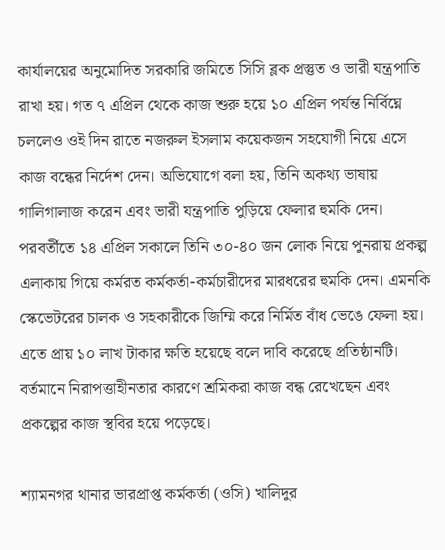কার্যালয়ের অনুমোদিত সরকারি জমিতে সিসি ব্লক প্রস্তুত ও ভারী যন্ত্রপাতি রাখা হয়। গত ৭ এপ্রিল থেকে কাজ শুরু হয়ে ১০ এপ্রিল পর্যন্ত নির্বিঘ্নে চললেও ওই দিন রাতে নজরুল ইসলাম কয়েকজন সহযোগী নিয়ে এসে কাজ বন্ধের নির্দেশ দেন। অভিযোগে বলা হয়, তিনি অকথ্য ভাষায় গালিগালাজ করেন এবং ভারী যন্ত্রপাতি পুড়িয়ে ফেলার হুমকি দেন। পরবর্তীতে ১৪ এপ্রিল সকালে তিনি ৩০-৪০ জন লোক নিয়ে পুনরায় প্রকল্প এলাকায় গিয়ে কর্মরত কর্মকর্তা-কর্মচারীদের মারধরের হুমকি দেন। এমনকি স্কেভেটরের চালক ও সহকারীকে জিম্মি করে নির্মিত বাঁধ ভেঙে ফেলা হয়। এতে প্রায় ১০ লাখ টাকার ক্ষতি হয়েছে বলে দাবি করেছে প্রতিষ্ঠানটি। বর্তমানে নিরাপত্তাহীনতার কারণে শ্রমিকরা কাজ বন্ধ রেখেছেন এবং প্রকল্পের কাজ স্থবির হয়ে পড়েছে।

শ্যামনগর থানার ভারপ্রাপ্ত কর্মকর্তা (ওসি) খালিদুর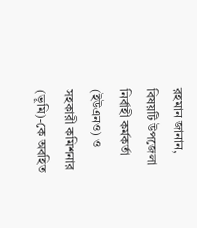রহমান জানান, বিষয়টি উপজেলা নির্বাহী কর্মকর্তা (ইউএনও) ও সহকারী কমিশনার (ভূমি)-কে অবহিত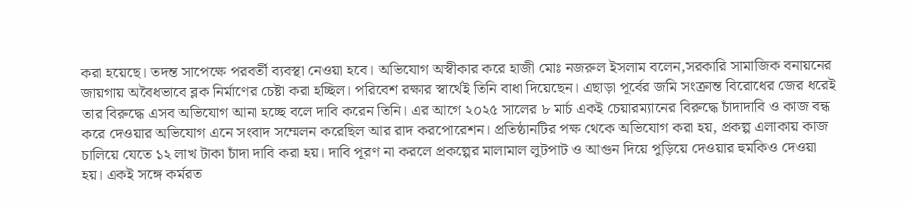করা হয়েছে। তদন্ত সাপেক্ষে পরবর্তী ব্যবস্থা নেওয়া হবে। অভিযোগ অস্বীকার করে হাজী মোঃ নজরুল ইসলাম বলেন,সরকারি সামাজিক বনায়নের জায়গায় অবৈধভাবে ব্লক নির্মাণের চেষ্টা করা হচ্ছিল। পরিবেশ রক্ষার স্বার্থেই তিনি বাধা দিয়েছেন। এছাড়া পূর্বের জমি সংক্রান্ত বিরোধের জের ধরেই তার বিরুদ্ধে এসব অভিযোগ আনা হচ্ছে বলে দাবি করেন তিনি। এর আগে ২০২৫ সালের ৮ মার্চ একই চেয়ারম্যানের বিরুদ্ধে চাঁদাদাবি ও কাজ বন্ধ করে দেওয়ার অভিযোগ এনে সংবাদ সম্মেলন করেছিল আর রাদ করপোরেশন। প্রতিষ্ঠানটির পক্ষ থেকে অভিযোগ করা হয়, প্রকল্প এলাকায় কাজ চালিয়ে যেতে ১২ লাখ টাকা চাঁদা দাবি করা হয়। দাবি পূরণ না করলে প্রকল্পের মালামাল লুটপাট ও আগুন দিয়ে পুড়িয়ে দেওয়ার হুমকিও দেওয়া হয়। একই সঙ্গে কর্মরত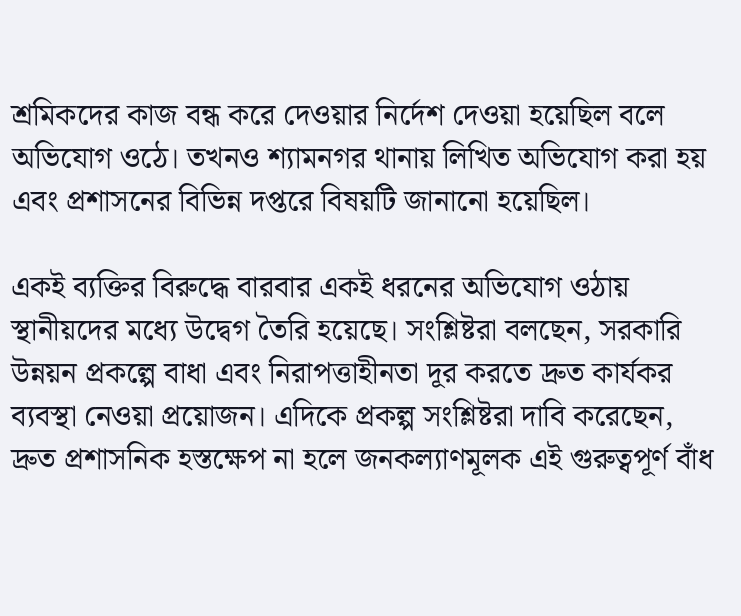শ্রমিকদের কাজ বন্ধ করে দেওয়ার নির্দেশ দেওয়া হয়েছিল বলে অভিযোগ ওঠে। তখনও শ্যামনগর থানায় লিখিত অভিযোগ করা হয় এবং প্রশাসনের বিভিন্ন দপ্তরে বিষয়টি জানানো হয়েছিল।

একই ব্যক্তির বিরুদ্ধে বারবার একই ধরনের অভিযোগ ওঠায় স্থানীয়দের মধ্যে উদ্বেগ তৈরি হয়েছে। সংশ্লিষ্টরা বলছেন, সরকারি উন্নয়ন প্রকল্পে বাধা এবং নিরাপত্তাহীনতা দূর করতে দ্রুত কার্যকর ব্যবস্থা নেওয়া প্রয়োজন। এদিকে প্রকল্প সংশ্লিষ্টরা দাবি করেছেন, দ্রুত প্রশাসনিক হস্তক্ষেপ না হলে জনকল্যাণমূলক এই গুরুত্বপূর্ণ বাঁধ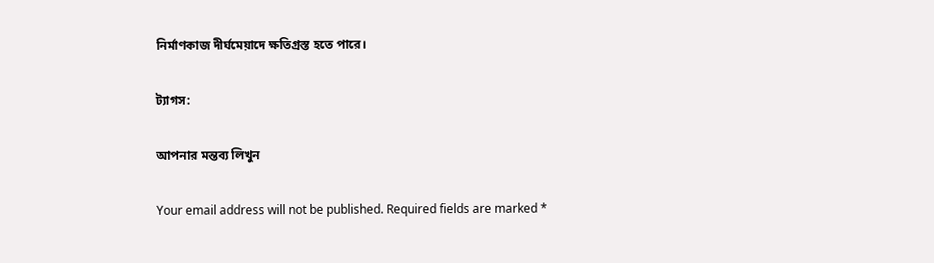নির্মাণকাজ দীর্ঘমেয়াদে ক্ষতিগ্রস্ত হতে পারে।

ট্যাগস:

আপনার মন্তব্য লিখুন

Your email address will not be published. Required fields are marked *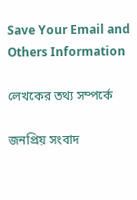Save Your Email and Others Information

লেখকের তথ্য সম্পর্কে

জনপ্রিয় সংবাদ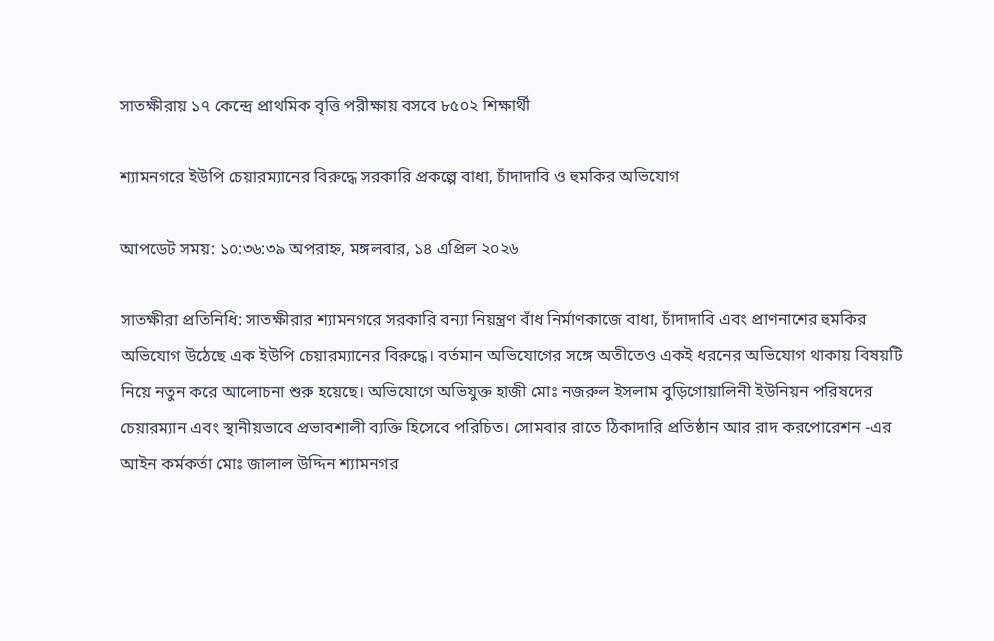সাতক্ষীরায় ১৭ কেন্দ্রে প্রাথমিক বৃত্তি পরীক্ষায় বসবে ৮৫০২ শিক্ষার্থী

শ্যামনগরে ইউপি চেয়ারম্যানের বিরুদ্ধে সরকারি প্রকল্পে বাধা, চাঁদাদাবি ও হুমকির অভিযোগ

আপডেট সময়: ১০:৩৬:৩৯ অপরাহ্ন, মঙ্গলবার, ১৪ এপ্রিল ২০২৬

সাতক্ষীরা প্রতিনিধি: সাতক্ষীরার শ্যামনগরে সরকারি বন্যা নিয়ন্ত্রণ বাঁধ নির্মাণকাজে বাধা, চাঁদাদাবি এবং প্রাণনাশের হুমকির অভিযোগ উঠেছে এক ইউপি চেয়ারম্যানের বিরুদ্ধে। বর্তমান অভিযোগের সঙ্গে অতীতেও একই ধরনের অভিযোগ থাকায় বিষয়টি নিয়ে নতুন করে আলোচনা শুরু হয়েছে। অভিযোগে অভিযুক্ত হাজী মোঃ নজরুল ইসলাম বুড়িগোয়ালিনী ইউনিয়ন পরিষদের চেয়ারম্যান এবং স্থানীয়ভাবে প্রভাবশালী ব্যক্তি হিসেবে পরিচিত। সোমবার রাতে ঠিকাদারি প্রতিষ্ঠান আর রাদ করপোরেশন -এর আইন কর্মকর্তা মোঃ জালাল উদ্দিন শ্যামনগর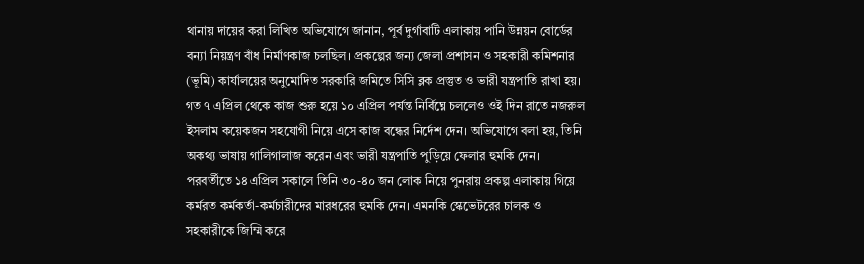থানায় দায়ের করা লিখিত অভিযোগে জানান, পূর্ব দুর্গাবাটি এলাকায় পানি উন্নয়ন বোর্ডের বন্যা নিয়ন্ত্রণ বাঁধ নির্মাণকাজ চলছিল। প্রকল্পের জন্য জেলা প্রশাসন ও সহকারী কমিশনার (ভূমি) কার্যালয়ের অনুমোদিত সরকারি জমিতে সিসি ব্লক প্রস্তুত ও ভারী যন্ত্রপাতি রাখা হয়। গত ৭ এপ্রিল থেকে কাজ শুরু হয়ে ১০ এপ্রিল পর্যন্ত নির্বিঘ্নে চললেও ওই দিন রাতে নজরুল ইসলাম কয়েকজন সহযোগী নিয়ে এসে কাজ বন্ধের নির্দেশ দেন। অভিযোগে বলা হয়, তিনি অকথ্য ভাষায় গালিগালাজ করেন এবং ভারী যন্ত্রপাতি পুড়িয়ে ফেলার হুমকি দেন। পরবর্তীতে ১৪ এপ্রিল সকালে তিনি ৩০-৪০ জন লোক নিয়ে পুনরায় প্রকল্প এলাকায় গিয়ে কর্মরত কর্মকর্তা-কর্মচারীদের মারধরের হুমকি দেন। এমনকি স্কেভেটরের চালক ও সহকারীকে জিম্মি করে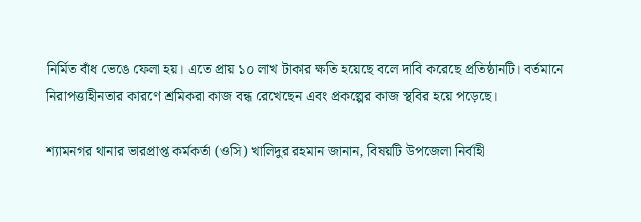নির্মিত বাঁধ ভেঙে ফেলা হয়। এতে প্রায় ১০ লাখ টাকার ক্ষতি হয়েছে বলে দাবি করেছে প্রতিষ্ঠানটি। বর্তমানে নিরাপত্তাহীনতার কারণে শ্রমিকরা কাজ বন্ধ রেখেছেন এবং প্রকল্পের কাজ স্থবির হয়ে পড়েছে।

শ্যামনগর থানার ভারপ্রাপ্ত কর্মকর্তা (ওসি) খালিদুর রহমান জানান, বিষয়টি উপজেলা নির্বাহী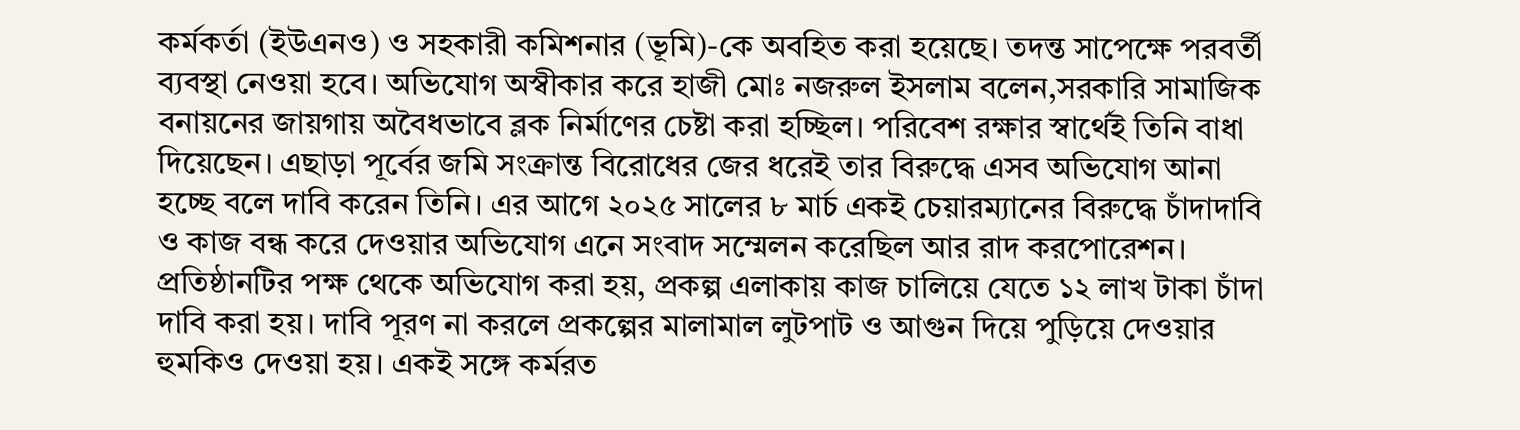কর্মকর্তা (ইউএনও) ও সহকারী কমিশনার (ভূমি)-কে অবহিত করা হয়েছে। তদন্ত সাপেক্ষে পরবর্তী ব্যবস্থা নেওয়া হবে। অভিযোগ অস্বীকার করে হাজী মোঃ নজরুল ইসলাম বলেন,সরকারি সামাজিক বনায়নের জায়গায় অবৈধভাবে ব্লক নির্মাণের চেষ্টা করা হচ্ছিল। পরিবেশ রক্ষার স্বার্থেই তিনি বাধা দিয়েছেন। এছাড়া পূর্বের জমি সংক্রান্ত বিরোধের জের ধরেই তার বিরুদ্ধে এসব অভিযোগ আনা হচ্ছে বলে দাবি করেন তিনি। এর আগে ২০২৫ সালের ৮ মার্চ একই চেয়ারম্যানের বিরুদ্ধে চাঁদাদাবি ও কাজ বন্ধ করে দেওয়ার অভিযোগ এনে সংবাদ সম্মেলন করেছিল আর রাদ করপোরেশন। প্রতিষ্ঠানটির পক্ষ থেকে অভিযোগ করা হয়, প্রকল্প এলাকায় কাজ চালিয়ে যেতে ১২ লাখ টাকা চাঁদা দাবি করা হয়। দাবি পূরণ না করলে প্রকল্পের মালামাল লুটপাট ও আগুন দিয়ে পুড়িয়ে দেওয়ার হুমকিও দেওয়া হয়। একই সঙ্গে কর্মরত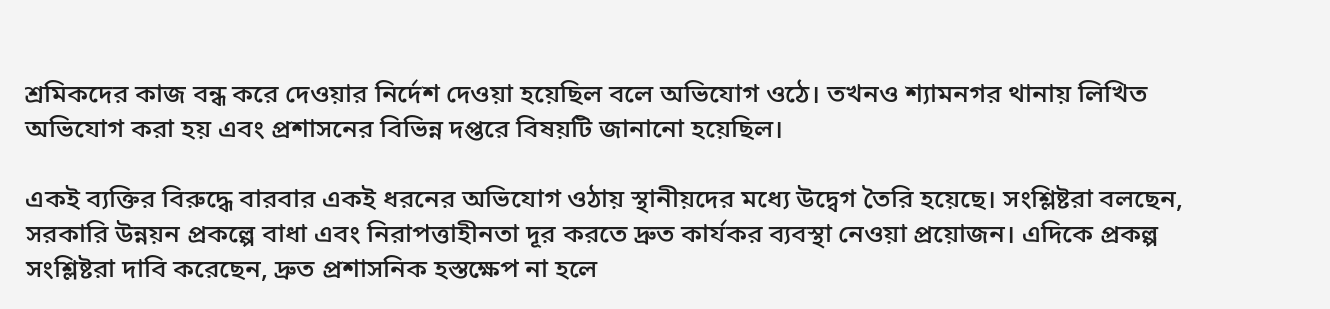শ্রমিকদের কাজ বন্ধ করে দেওয়ার নির্দেশ দেওয়া হয়েছিল বলে অভিযোগ ওঠে। তখনও শ্যামনগর থানায় লিখিত অভিযোগ করা হয় এবং প্রশাসনের বিভিন্ন দপ্তরে বিষয়টি জানানো হয়েছিল।

একই ব্যক্তির বিরুদ্ধে বারবার একই ধরনের অভিযোগ ওঠায় স্থানীয়দের মধ্যে উদ্বেগ তৈরি হয়েছে। সংশ্লিষ্টরা বলছেন, সরকারি উন্নয়ন প্রকল্পে বাধা এবং নিরাপত্তাহীনতা দূর করতে দ্রুত কার্যকর ব্যবস্থা নেওয়া প্রয়োজন। এদিকে প্রকল্প সংশ্লিষ্টরা দাবি করেছেন, দ্রুত প্রশাসনিক হস্তক্ষেপ না হলে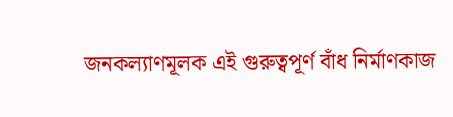জনকল্যাণমূলক এই গুরুত্বপূর্ণ বাঁধ নির্মাণকাজ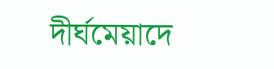দীর্ঘমেয়াদে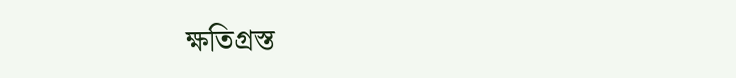ক্ষতিগ্রস্ত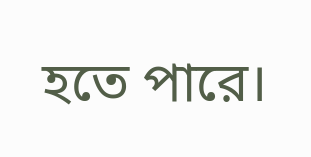হতে পারে।